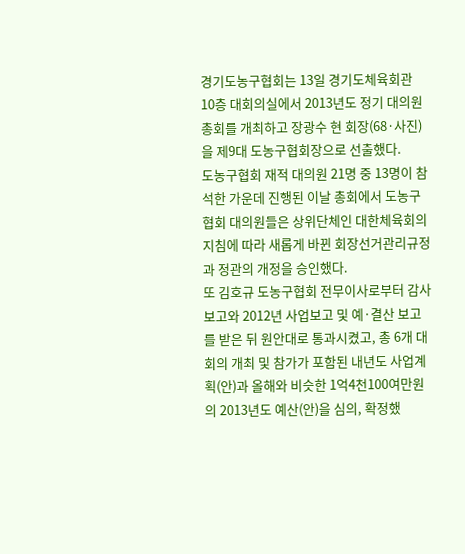경기도농구협회는 13일 경기도체육회관 10층 대회의실에서 2013년도 정기 대의원총회를 개최하고 장광수 현 회장(68·사진)을 제9대 도농구협회장으로 선출했다.
도농구협회 재적 대의원 21명 중 13명이 참석한 가운데 진행된 이날 총회에서 도농구협회 대의원들은 상위단체인 대한체육회의 지침에 따라 새롭게 바뀐 회장선거관리규정과 정관의 개정을 승인했다.
또 김호규 도농구협회 전무이사로부터 감사보고와 2012년 사업보고 및 예·결산 보고를 받은 뒤 원안대로 통과시켰고, 총 6개 대회의 개최 및 참가가 포함된 내년도 사업계획(안)과 올해와 비슷한 1억4천100여만원의 2013년도 예산(안)을 심의, 확정했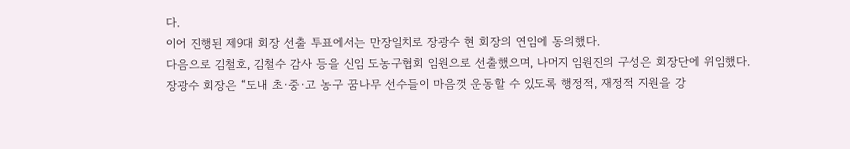다.
이어 진행된 제9대 회장 선출 투표에서는 만장일치로 장광수 현 회장의 연임에 동의했다.
다음으로 김철호, 김철수 감사 등을 신임 도농구협회 임원으로 선출했으며, 나머지 임원진의 구성은 회장단에 위임했다.
장광수 회장은 “도내 초·중·고 농구 꿈나무 선수들이 마음껏 운동할 수 있도록 행정적, 재정적 지원을 강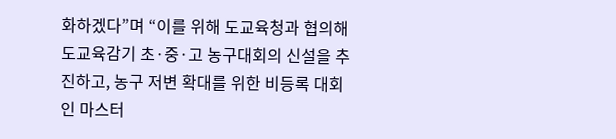화하겠다”며 “이를 위해 도교육청과 협의해 도교육감기 초·중·고 농구대회의 신설을 추진하고, 농구 저변 확대를 위한 비등록 대회인 마스터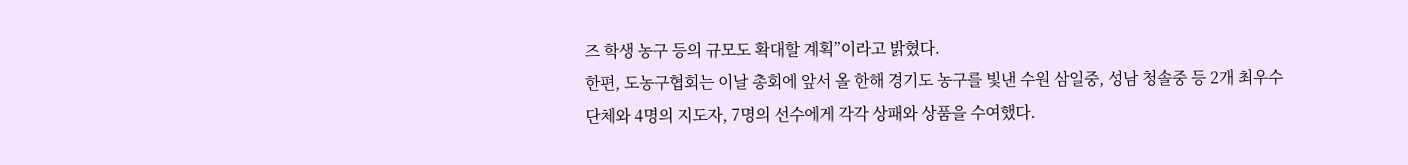즈 학생 농구 등의 규모도 확대할 계획”이라고 밝혔다.
한편, 도농구협회는 이날 총회에 앞서 올 한해 경기도 농구를 빛낸 수원 삼일중, 성남 청솔중 등 2개 최우수단체와 4명의 지도자, 7명의 선수에게 각각 상패와 상품을 수여했다.